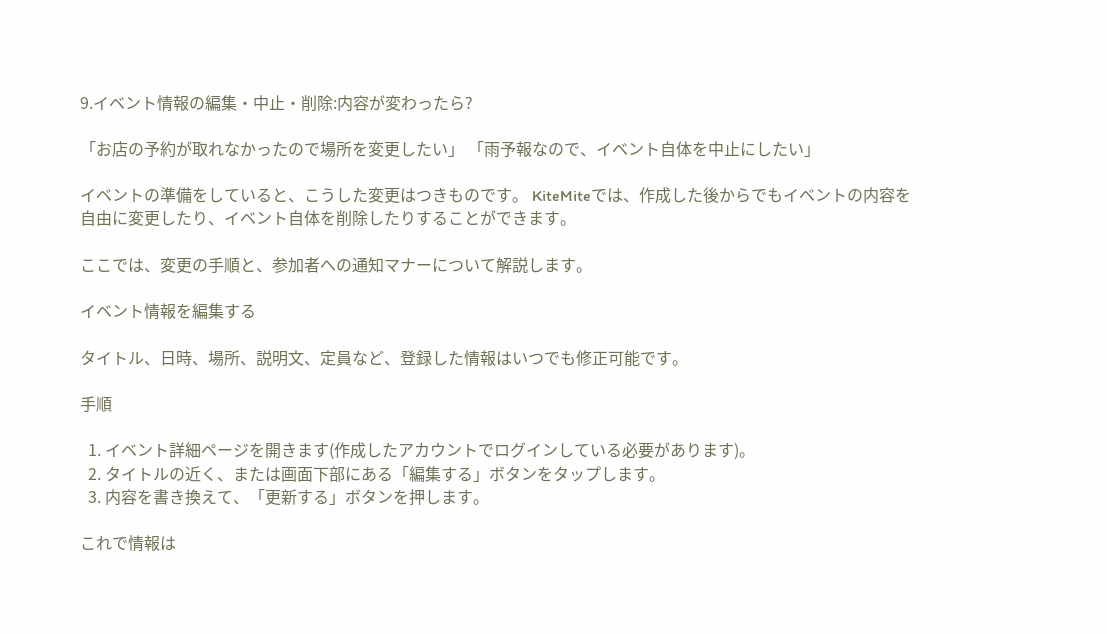9.イベント情報の編集・中止・削除:内容が変わったら?

「お店の予約が取れなかったので場所を変更したい」 「雨予報なので、イベント自体を中止にしたい」

イベントの準備をしていると、こうした変更はつきものです。 KiteMiteでは、作成した後からでもイベントの内容を自由に変更したり、イベント自体を削除したりすることができます。

ここでは、変更の手順と、参加者への通知マナーについて解説します。

イベント情報を編集する

タイトル、日時、場所、説明文、定員など、登録した情報はいつでも修正可能です。

手順

  1. イベント詳細ページを開きます(作成したアカウントでログインしている必要があります)。
  2. タイトルの近く、または画面下部にある「編集する」ボタンをタップします。
  3. 内容を書き換えて、「更新する」ボタンを押します。

これで情報は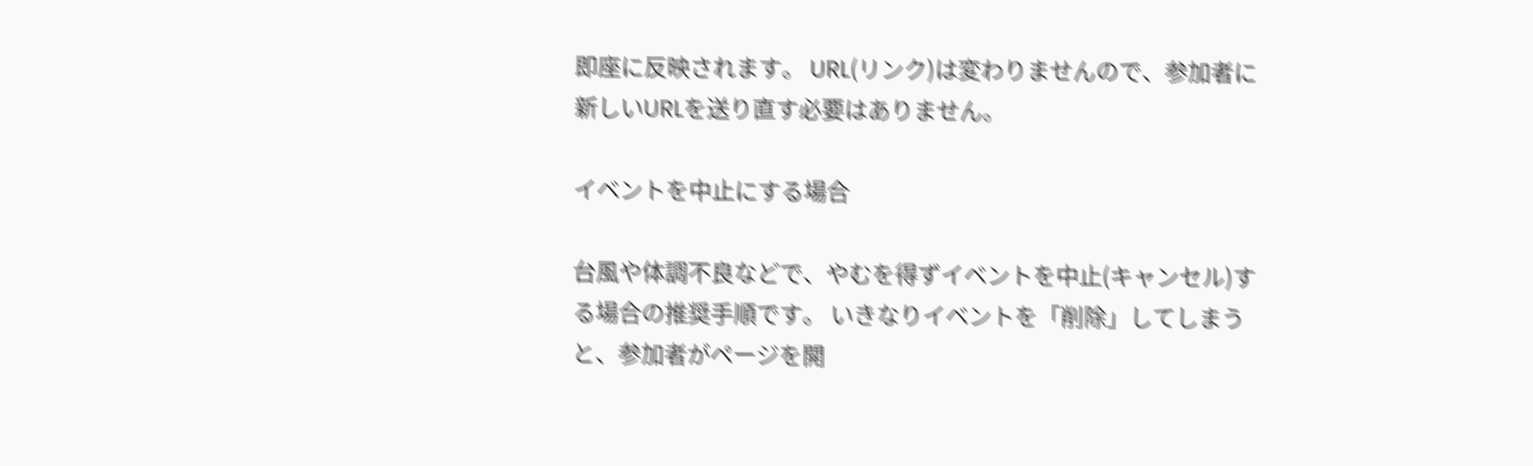即座に反映されます。 URL(リンク)は変わりませんので、参加者に新しいURLを送り直す必要はありません。

イベントを中止にする場合

台風や体調不良などで、やむを得ずイベントを中止(キャンセル)する場合の推奨手順です。 いきなりイベントを「削除」してしまうと、参加者がページを開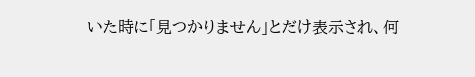いた時に「見つかりません」とだけ表示され、何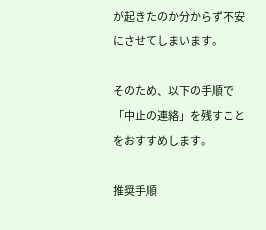が起きたのか分からず不安にさせてしまいます。

そのため、以下の手順で「中止の連絡」を残すことをおすすめします。

推奨手順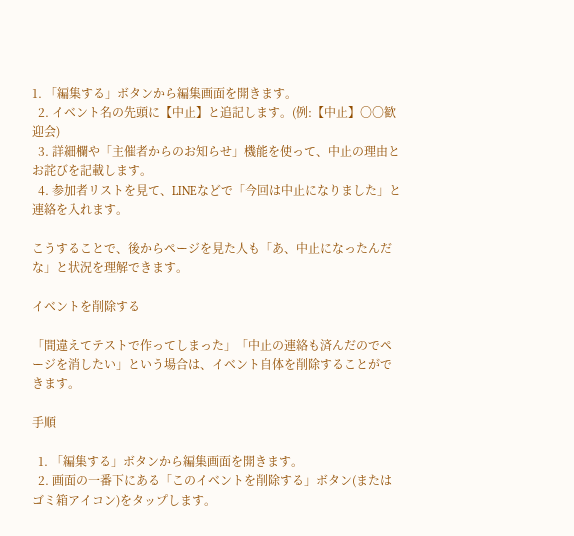1. 「編集する」ボタンから編集画面を開きます。
  2. イベント名の先頭に【中止】と追記します。(例:【中止】〇〇歓迎会)
  3. 詳細欄や「主催者からのお知らせ」機能を使って、中止の理由とお詫びを記載します。
  4. 参加者リストを見て、LINEなどで「今回は中止になりました」と連絡を入れます。

こうすることで、後からページを見た人も「あ、中止になったんだな」と状況を理解できます。

イベントを削除する

「間違えてテストで作ってしまった」「中止の連絡も済んだのでページを消したい」という場合は、イベント自体を削除することができます。

手順

  1. 「編集する」ボタンから編集画面を開きます。
  2. 画面の一番下にある「このイベントを削除する」ボタン(またはゴミ箱アイコン)をタップします。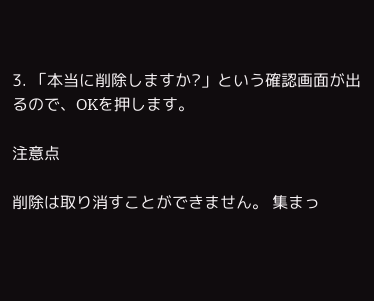3. 「本当に削除しますか?」という確認画面が出るので、OKを押します。

注意点

削除は取り消すことができません。 集まっ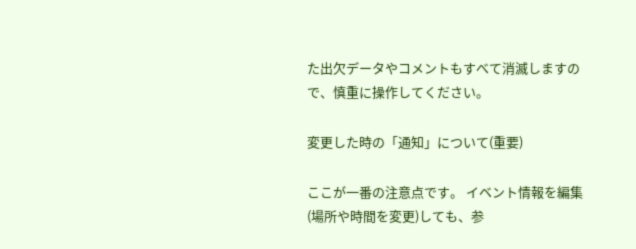た出欠データやコメントもすべて消滅しますので、慎重に操作してください。

変更した時の「通知」について(重要)

ここが一番の注意点です。 イベント情報を編集(場所や時間を変更)しても、参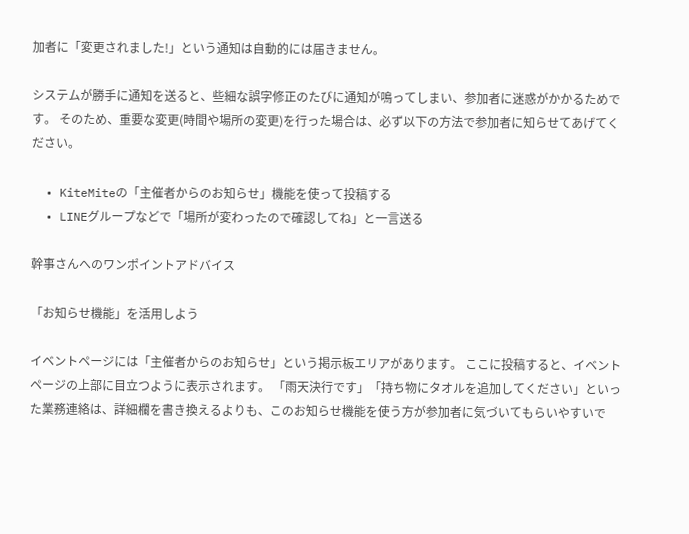加者に「変更されました!」という通知は自動的には届きません。

システムが勝手に通知を送ると、些細な誤字修正のたびに通知が鳴ってしまい、参加者に迷惑がかかるためです。 そのため、重要な変更(時間や場所の変更)を行った場合は、必ず以下の方法で参加者に知らせてあげてください。

  • KiteMiteの「主催者からのお知らせ」機能を使って投稿する
  • LINEグループなどで「場所が変わったので確認してね」と一言送る

幹事さんへのワンポイントアドバイス

「お知らせ機能」を活用しよう

イベントページには「主催者からのお知らせ」という掲示板エリアがあります。 ここに投稿すると、イベントページの上部に目立つように表示されます。 「雨天決行です」「持ち物にタオルを追加してください」といった業務連絡は、詳細欄を書き換えるよりも、このお知らせ機能を使う方が参加者に気づいてもらいやすいで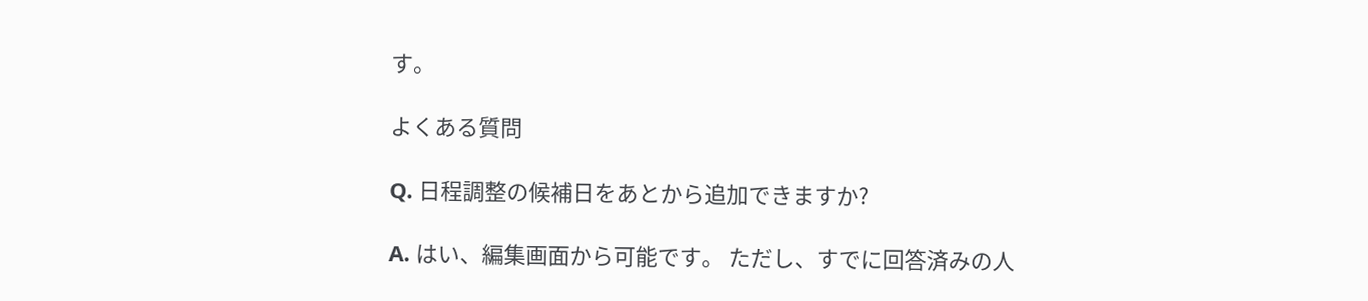す。

よくある質問

Q. 日程調整の候補日をあとから追加できますか?

A. はい、編集画面から可能です。 ただし、すでに回答済みの人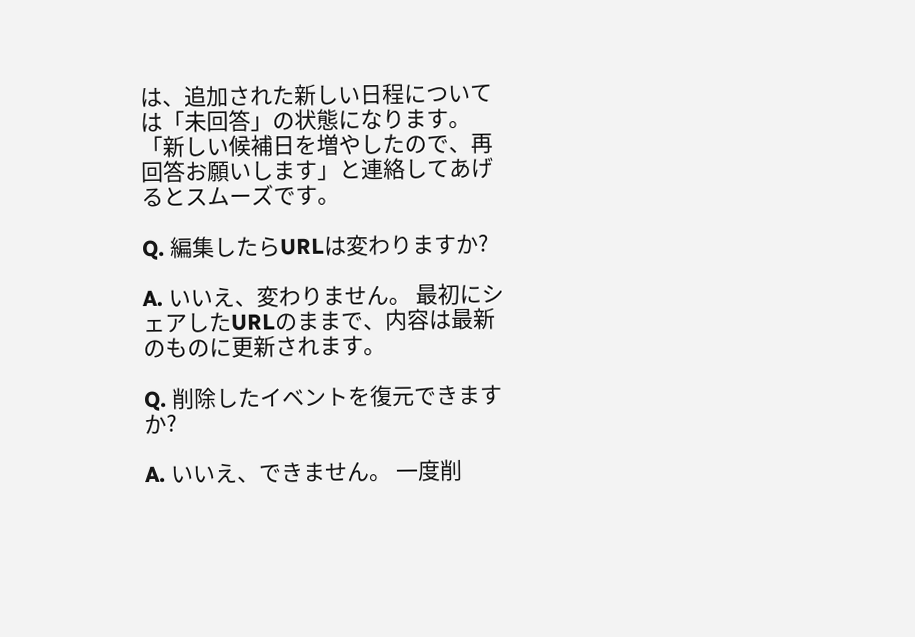は、追加された新しい日程については「未回答」の状態になります。「新しい候補日を増やしたので、再回答お願いします」と連絡してあげるとスムーズです。

Q. 編集したらURLは変わりますか?

A. いいえ、変わりません。 最初にシェアしたURLのままで、内容は最新のものに更新されます。

Q. 削除したイベントを復元できますか?

A. いいえ、できません。 一度削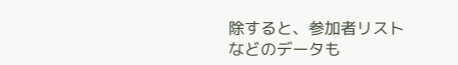除すると、参加者リストなどのデータも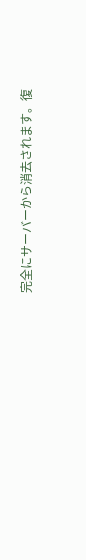完全にサーバーから消去されます。復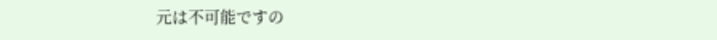元は不可能ですの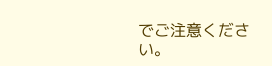でご注意ください。